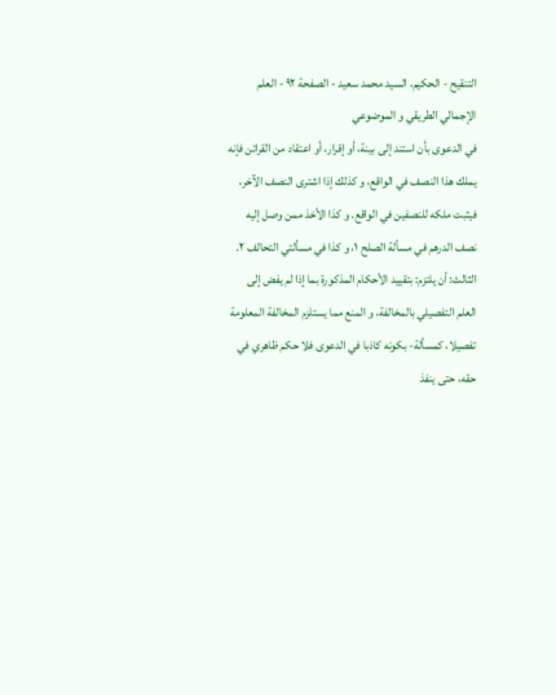التنقيح - الحكيم، السيد محمد سعيد - الصفحة ٩٢ - العلم الإجمالي الطريقي و الموضوعي
في الدعوى بأن استند إلى بينة، أو إقرار، أو اعتقاد من القرائن فإنه يملك هذا النصف في الواقع، و كذلك إذا اشترى النصف الآخر، فيثبت ملكه للنصفين في الواقع. و كذا الأخذ ممن وصل إليه نصف الدرهم في مسألة الصلح ١، و كذا في مسألتي التحالف ٢.
الثالث: أن يلتزم: بتقييد الأحكام المذكورة بما إذا لم يفض إلى العلم التفصيلي بالمخالفة، و المنع مما يستلزم المخالفة المعلومة تفصيلا، كمسألة- بكونه كاذبا في الدعوى فلا حكم ظاهري في حقه، حتى ينفذ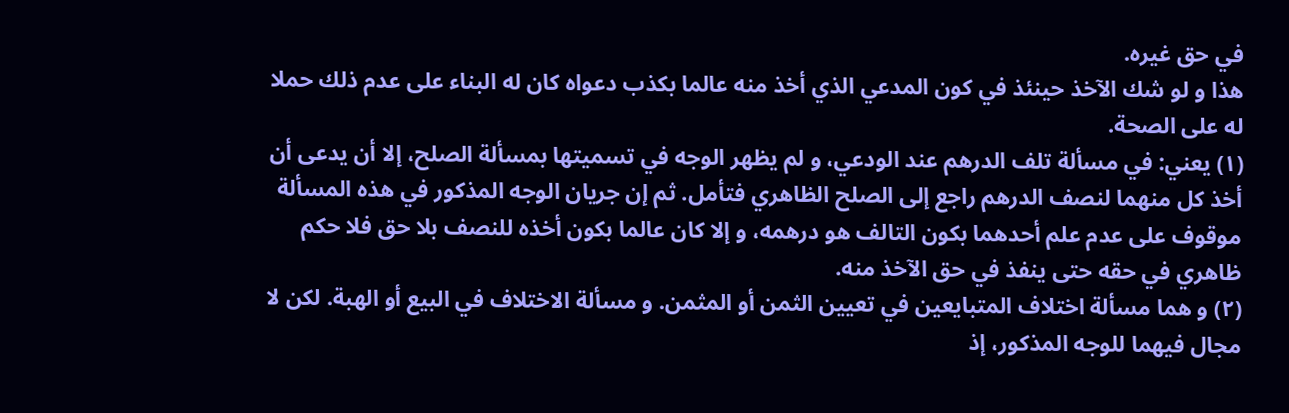في حق غيره.
هذا و لو شك الآخذ حينئذ في كون المدعي الذي أخذ منه عالما بكذب دعواه كان له البناء على عدم ذلك حملا له على الصحة.
(١) يعني: في مسألة تلف الدرهم عند الودعي، و لم يظهر الوجه في تسميتها بمسألة الصلح، إلا أن يدعى أن أخذ كل منهما لنصف الدرهم راجع إلى الصلح الظاهري فتأمل. ثم إن جريان الوجه المذكور في هذه المسألة موقوف على عدم علم أحدهما بكون التالف هو درهمه، و إلا كان عالما بكون أخذه للنصف بلا حق فلا حكم ظاهري في حقه حتى ينفذ في حق الآخذ منه.
(٢) و هما مسألة اختلاف المتبايعين في تعيين الثمن أو المثمن. و مسألة الاختلاف في البيع أو الهبة. لكن لا مجال فيهما للوجه المذكور، إذ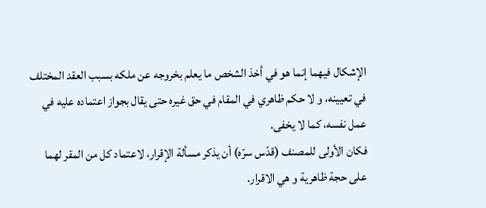الإشكال فيهما إنما هو في أخذ الشخص ما يعلم بخروجه عن ملكه بسبب العقد المختلف في تعيينه، و لا حكم ظاهري في المقام في حق غيره حتى يقال بجواز اعتماده عليه في عمل نفسه، كما لا يخفى.
فكان الأولى للمصنف (قدّس سرّه) أن يذكر مسألة الإقرار، لاعتماد كل من المقر لهما على حجة ظاهرية و هي الاقرار.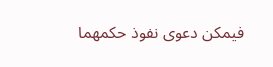فيمكن دعوى نفوذ حكمهما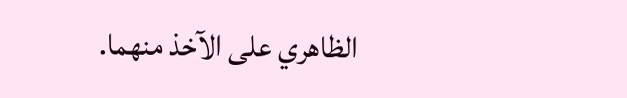الظاهري على الآخذ منهما.